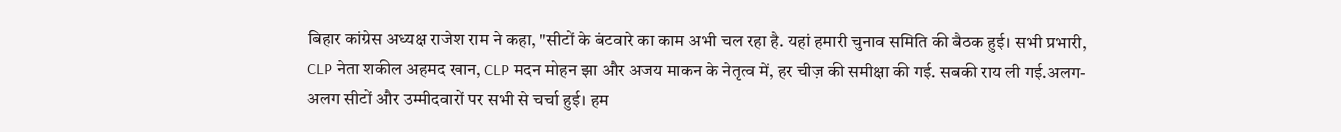बिहार कांग्रेस अध्यक्ष राजेश राम ने कहा, "सीटों के बंटवारे का काम अभी चल रहा है. यहां हमारी चुनाव समिति की बैठक हुई। सभी प्रभारी, CLP नेता शकील अहमद खान, CLP मदन मोहन झा और अजय माकन के नेतृत्व में, हर चीज़ की समीक्षा की गई. सबकी राय ली गई.अलग-अलग सीटों और उम्मीदवारों पर सभी से चर्चा हुई। हम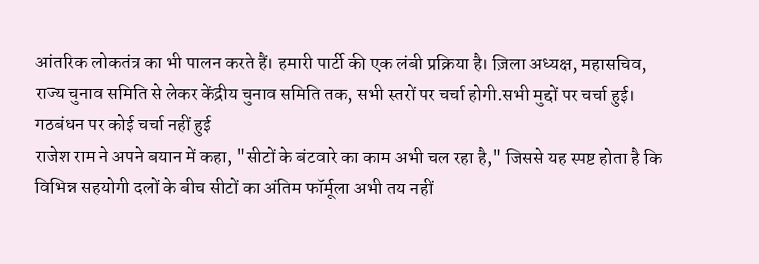आंतरिक लोकतंत्र का भी पालन करते हैं। हमारी पार्टी की एक लंबी प्रक्रिया है। ज़िला अध्यक्ष, महासचिव, राज्य चुनाव समिति से लेकर केंद्रीय चुनाव समिति तक, सभी स्तरों पर चर्चा होगी.सभी मुद्दों पर चर्चा हुई। गठबंधन पर कोई चर्चा नहीं हुई
राजेश राम ने अपने बयान में कहा, "सीटों के बंटवारे का काम अभी चल रहा है," जिससे यह स्पष्ट होता है कि विभिन्न सहयोगी दलों के बीच सीटों का अंतिम फॉर्मूला अभी तय नहीं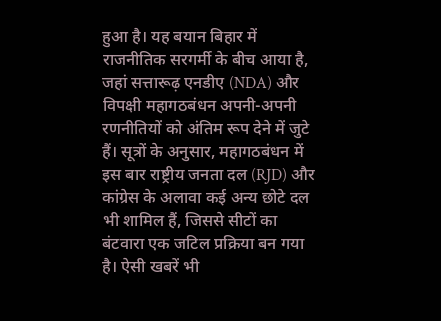हुआ है। यह बयान बिहार में राजनीतिक सरगर्मी के बीच आया है, जहां सत्तारूढ़ एनडीए (NDA) और विपक्षी महागठबंधन अपनी-अपनी रणनीतियों को अंतिम रूप देने में जुटे हैं। सूत्रों के अनुसार, महागठबंधन में इस बार राष्ट्रीय जनता दल (RJD) और कांग्रेस के अलावा कई अन्य छोटे दल भी शामिल हैं, जिससे सीटों का बंटवारा एक जटिल प्रक्रिया बन गया है। ऐसी खबरें भी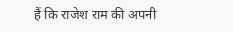हैं कि राजेश राम की अपनी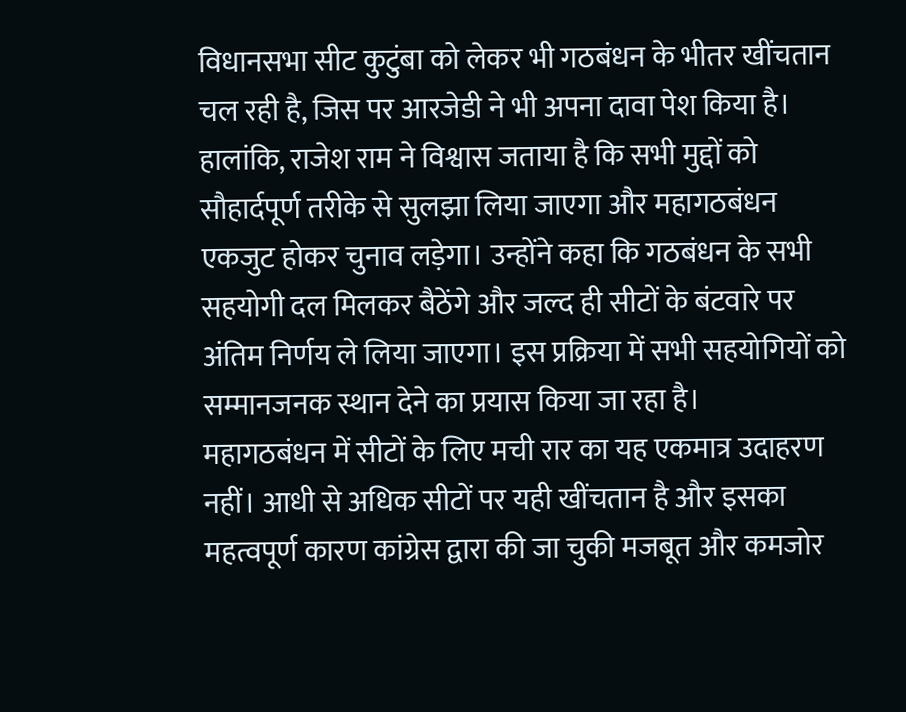विधानसभा सीट कुटुंबा को लेकर भी गठबंधन के भीतर खींचतान चल रही है, जिस पर आरजेडी ने भी अपना दावा पेश किया है।
हालांकि, राजेश राम ने विश्वास जताया है कि सभी मुद्दों को सौहार्दपूर्ण तरीके से सुलझा लिया जाएगा और महागठबंधन एकजुट होकर चुनाव लड़ेगा। उन्होंने कहा कि गठबंधन के सभी सहयोगी दल मिलकर बैठेंगे और जल्द ही सीटों के बंटवारे पर अंतिम निर्णय ले लिया जाएगा। इस प्रक्रिया में सभी सहयोगियों को सम्मानजनक स्थान देने का प्रयास किया जा रहा है।
महागठबंधन में सीटों के लिए मची रार का यह एकमात्र उदाहरण नहीं। आधी से अधिक सीटों पर यही खींचतान है और इसका महत्वपूर्ण कारण कांग्रेस द्वारा की जा चुकी मजबूत और कमजोर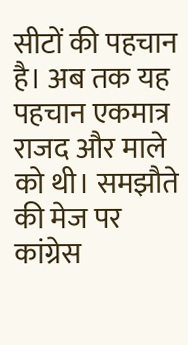सीटों की पहचान है। अब तक यह पहचान एकमात्र राजद और माले को थी। समझौते की मेज पर कांग्रेस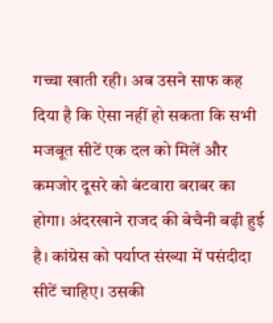गच्चा खाती रही। अब उसने साफ कह दिया है कि ऐसा नहीं हो सकता कि सभी मजबूत सीटें एक दल को मिलें और कमजोर दूसरे को बंटवारा बराबर का होगा। अंदरखाने राजद की बेचैनी बढ़ी हुई है। कांग्रेस को पर्याप्त संख्या में पसंदीदा सीटें चाहिए। उसकी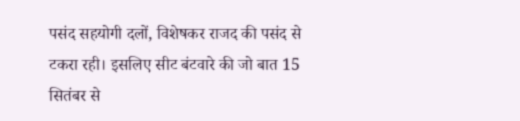पसंद सहयोगी दलों, विशेषकर राजद की पसंद से टकरा रही। इसलिए सीट बंटवारे की जो बात 15 सितंबर से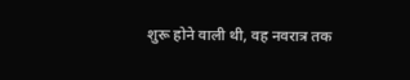शुरू होने वाली थी, वह नवरात्र तक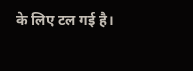के लिए टल गई है।